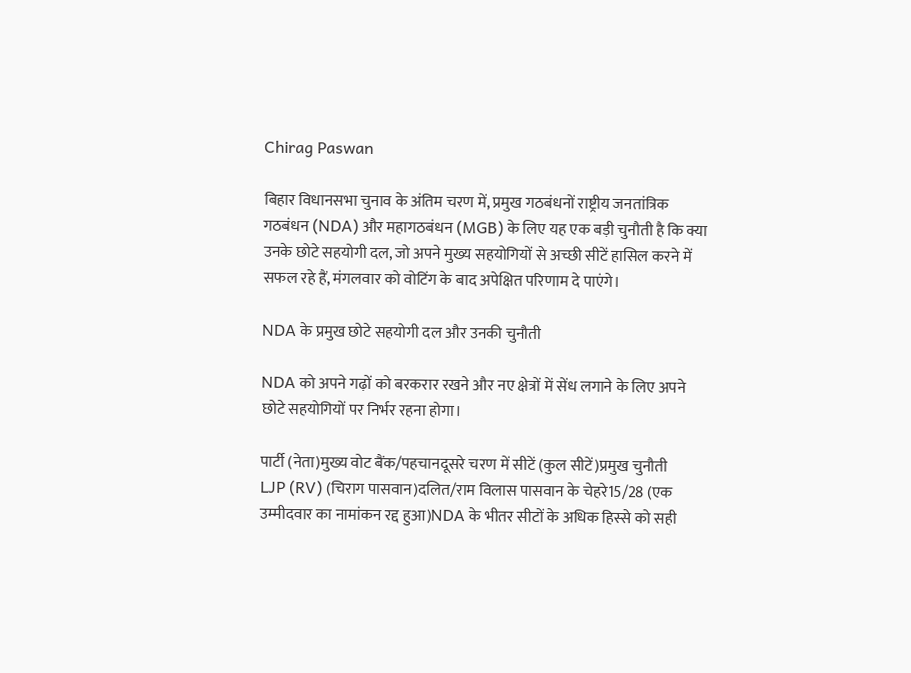Chirag Paswan

बिहार विधानसभा चुनाव के अंतिम चरण में, प्रमुख गठबंधनों राष्ट्रीय जनतांत्रिक गठबंधन (NDA) और महागठबंधन (MGB) के लिए यह एक बड़ी चुनौती है कि क्या उनके छोटे सहयोगी दल, जो अपने मुख्य सहयोगियों से अच्छी सीटें हासिल करने में सफल रहे हैं, मंगलवार को वोटिंग के बाद अपेक्षित परिणाम दे पाएंगे।

NDA के प्रमुख छोटे सहयोगी दल और उनकी चुनौती

NDA को अपने गढ़ों को बरकरार रखने और नए क्षेत्रों में सेंध लगाने के लिए अपने छोटे सहयोगियों पर निर्भर रहना होगा।

पार्टी (नेता)मुख्य वोट बैंक/पहचानदूसरे चरण में सीटें (कुल सीटें)प्रमुख चुनौती
LJP (RV) (चिराग पासवान)दलित/राम विलास पासवान के चेहरे15/28 (एक उम्मीदवार का नामांकन रद्द हुआ)NDA के भीतर सीटों के अधिक हिस्से को सही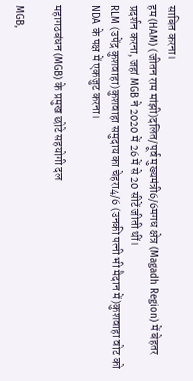साबित करना।
हम (HAM) (जीतन राम मांझी)दलित/पूर्व मुख्यमंत्री6/6मगध क्षेत्र (Magadh Region) में बेहतर प्रदर्शन करना, जहां MGB ने 2020 में 26 में से 20 सीटें जीती थीं।
RLM (उपेंद्र कुशवाहा)कुशवाहा समुदाय का चेहरा4/6 (उनकी पत्नी भी मैदान में)कुशवाहा वोट को NDA के पक्ष में एकजुट करना।

महागठबंधन (MGB) के प्रमुख छोटे सहयोगी दल

MGB,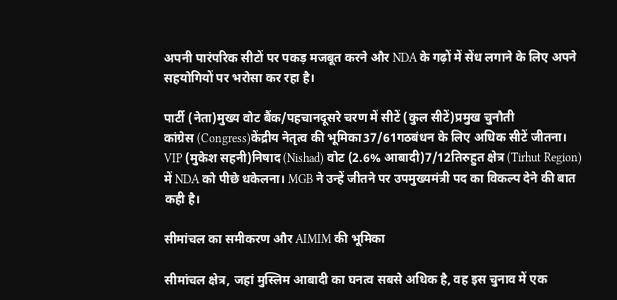अपनी पारंपरिक सीटों पर पकड़ मजबूत करने और NDA के गढ़ों में सेंध लगाने के लिए अपने सहयोगियों पर भरोसा कर रहा है।

पार्टी (नेता)मुख्य वोट बैंक/पहचानदूसरे चरण में सीटें (कुल सीटें)प्रमुख चुनौती
कांग्रेस (Congress)केंद्रीय नेतृत्व की भूमिका37/61गठबंधन के लिए अधिक सीटें जीतना।
VIP (मुकेश सहनी)निषाद (Nishad) वोट (2.6% आबादी)7/12तिरुहुत क्षेत्र (Tirhut Region) में NDA को पीछे धकेलना। MGB ने उन्हें जीतने पर उपमुख्यमंत्री पद का विकल्प देने की बात कही है।

सीमांचल का समीकरण और AIMIM की भूमिका

सीमांचल क्षेत्र, जहां मुस्लिम आबादी का घनत्व सबसे अधिक है, वह इस चुनाव में एक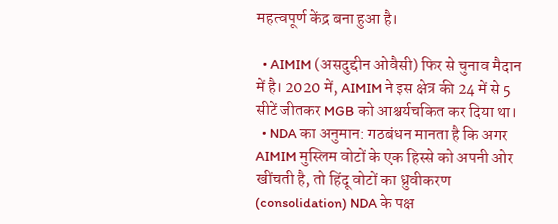महत्वपूर्ण केंद्र बना हुआ है।

  • AIMIM (असदुद्दीन ओवैसी) फिर से चुनाव मैदान में है। 2020 में, AIMIM ने इस क्षेत्र की 24 में से 5 सीटें जीतकर MGB को आश्चर्यचकित कर दिया था।
  • NDA का अनुमान: गठबंधन मानता है कि अगर AIMIM मुस्लिम वोटों के एक हिस्से को अपनी ओर खींचती है, तो हिंदू वोटों का ध्रुवीकरण (consolidation) NDA के पक्ष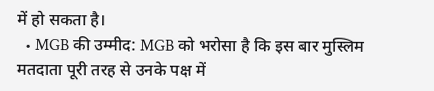में हो सकता है।
  • MGB की उम्मीद: MGB को भरोसा है कि इस बार मुस्लिम मतदाता पूरी तरह से उनके पक्ष में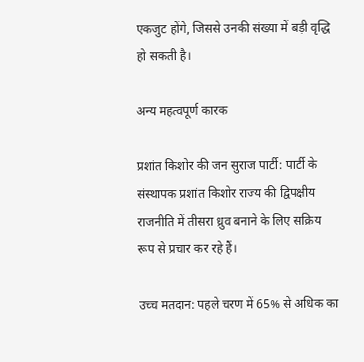एकजुट होंगे, जिससे उनकी संख्या में बड़ी वृद्धि हो सकती है।

अन्य महत्वपूर्ण कारक

प्रशांत किशोर की जन सुराज पार्टी: पार्टी के संस्थापक प्रशांत किशोर राज्य की द्विपक्षीय राजनीति में तीसरा ध्रुव बनाने के लिए सक्रिय रूप से प्रचार कर रहे हैं।

उच्च मतदान: पहले चरण में 65% से अधिक का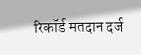रिकॉर्ड मतदान दर्ज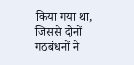किया गया था, जिससे दोनों गठबंधनों ने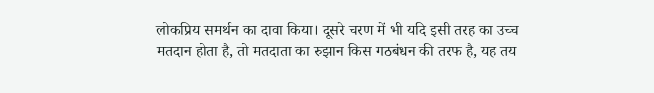लोकप्रिय समर्थन का दावा किया। दूसरे चरण में भी यदि इसी तरह का उच्च मतदान होता है, तो मतदाता का रुझान किस गठबंधन की तरफ है, यह तय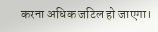करना अधिक जटिल हो जाएगा।